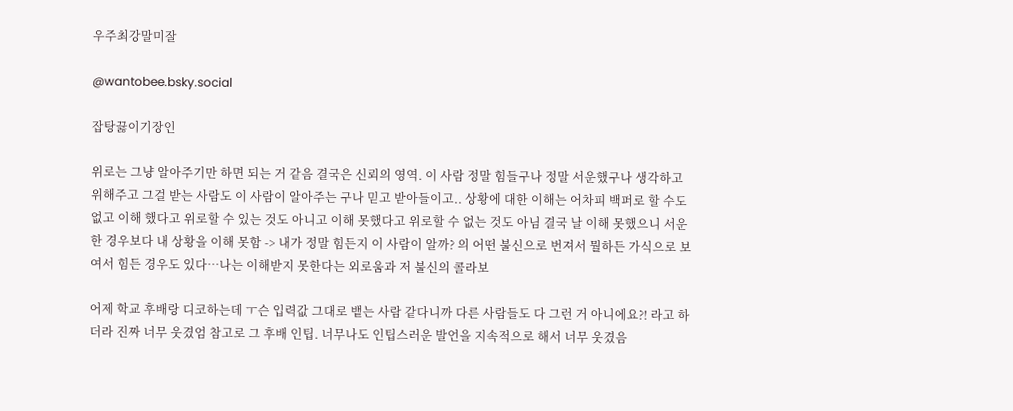우주최강말미잘

@wantobee.bsky.social

잡탕끓이기장인

위로는 그냥 알아주기만 하면 되는 거 같음 결국은 신뢰의 영역. 이 사람 정말 힘들구나 정말 서운했구나 생각하고 위해주고 그걸 받는 사람도 이 사람이 알아주는 구나 믿고 받아들이고.. 상황에 대한 이해는 어차피 백퍼로 할 수도 없고 이해 했다고 위로할 수 있는 것도 아니고 이해 못했다고 위로할 수 없는 것도 아님 결국 날 이해 못했으니 서운한 경우보다 내 상황을 이해 못함 -> 내가 정말 힘든지 이 사람이 알까? 의 어떤 불신으로 번져서 뭘하든 가식으로 보여서 힘든 경우도 있다…나는 이해받지 못한다는 외로움과 저 불신의 콜라보

어제 학교 후배랑 디코하는데 ㅜ슨 입력값 그대로 뱉는 사람 같다니까 다른 사람들도 다 그런 거 아니에요?! 라고 하더라 진짜 너무 웃겼엄 참고로 그 후배 인팁. 너무나도 인팁스러운 발언을 지속적으로 해서 너무 웃겼음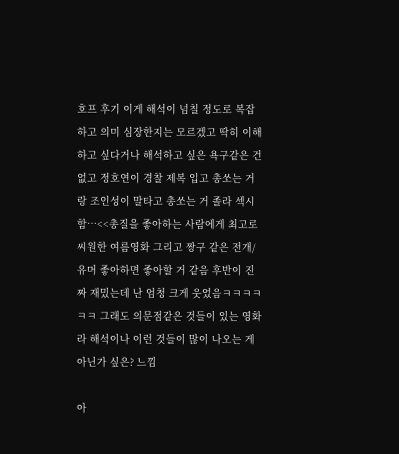호프 후기 이게 해석이 넘칠 정도로 복잡하고 의미 심장한지는 모르겠고 딱히 이해하고 싶다거나 해석하고 싶은 욕구같은 건 없고 정호연이 경찰 제복 입고 총쏘는 거랑 조인성이 말타고 총쏘는 거 졸라 섹시함…<<총질을 좋아하는 사람에게 최고로 씨원한 여름영화 그리고 짱구 같은 전개/유머 좋아하면 좋아할 거 같음 후반이 진짜 재밌는데 난 엄청 크게 웃었음ㅋㅋㅋㅋㅋㅋ 그래도 의문점같은 것들이 있는 영화라 해석이나 이런 것들이 많이 나오는 게 아닌가 싶은? 느낌

아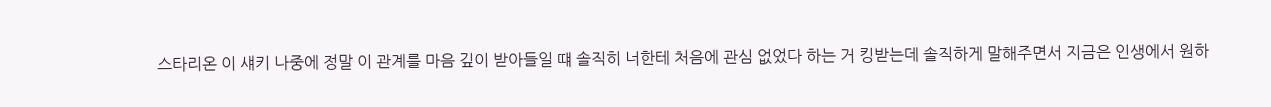스타리온 이 섀키 나중에 정말 이 관계를 마음 깊이 받아들일 떄 솔직히 너한테 처음에 관심 없었다 하는 거 킹받는데 솔직하게 말해주면서 지금은 인생에서 원하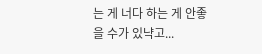는 게 너다 하는 게 안좋을 수가 있냑고...